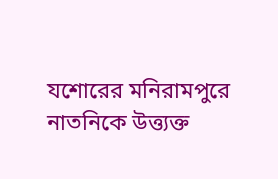যশোরের মনিরামপুরে নাতনিকে উত্ত্যক্ত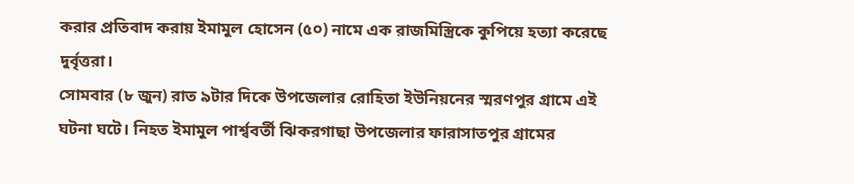করার প্রতিবাদ করায় ইমামুল হোসেন (৫০) নামে এক রাজমিস্ত্রিকে কুপিয়ে হত্যা করেছে দুর্বৃত্তরা।
সোমবার (৮ জুন) রাত ৯টার দিকে উপজেলার রোহিতা ইউনিয়নের স্মরণপুর গ্রামে এই ঘটনা ঘটে। নিহত ইমামুল পার্শ্ববর্তী ঝিকরগাছা উপজেলার ফারাসাতপুর গ্রামের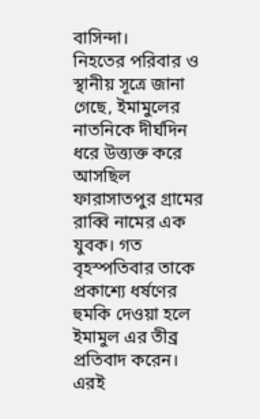বাসিন্দা।
নিহতের পরিবার ও স্থানীয় সূত্রে জানা গেছে, ইমামুলের নাতনিকে দীর্ঘদিন ধরে উত্ত্যক্ত করে আসছিল ফারাসাতপুর গ্রামের রাব্বি নামের এক যুবক। গত বৃহস্পতিবার তাকে প্রকাশ্যে ধর্ষণের হুমকি দেওয়া হলে ইমামুল এর তীব্র প্রতিবাদ করেন। এরই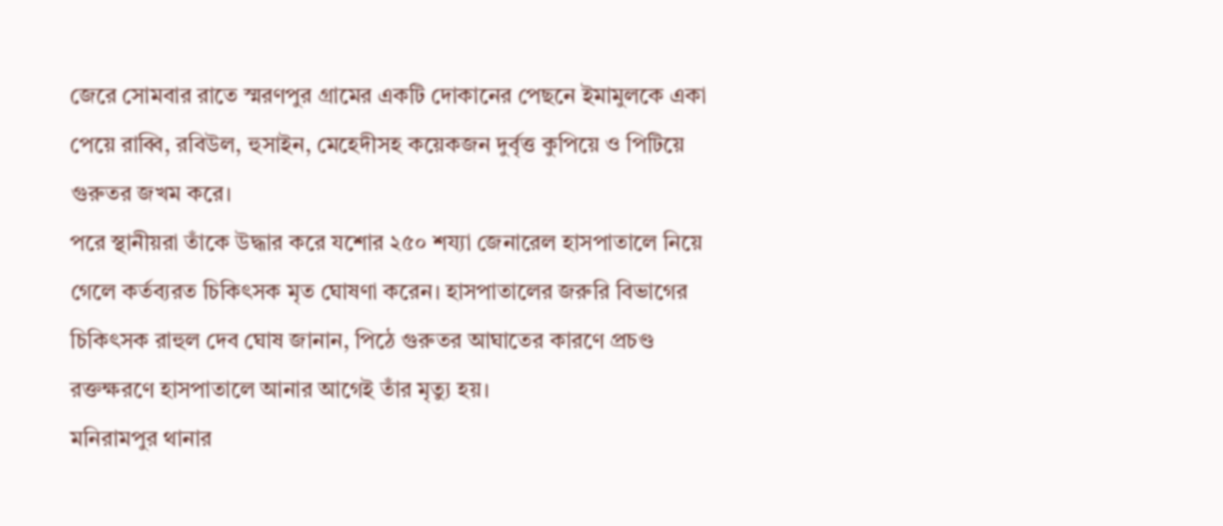জেরে সোমবার রাতে স্মরণপুর গ্রামের একটি দোকানের পেছনে ইমামুলকে একা পেয়ে রাব্বি, রবিউল, হুসাইন, মেহেদীসহ কয়েকজন দুর্বৃত্ত কুপিয়ে ও পিটিয়ে গুরুতর জখম করে।
পরে স্থানীয়রা তাঁকে উদ্ধার করে যশোর ২৫০ শয্যা জেনারেল হাসপাতালে নিয়ে গেলে কর্তব্যরত চিকিৎসক মৃত ঘোষণা করেন। হাসপাতালের জরুরি বিভাগের চিকিৎসক রাহুল দেব ঘোষ জানান, পিঠে গুরুতর আঘাতের কারণে প্রচণ্ড রক্তক্ষরণে হাসপাতালে আনার আগেই তাঁর মৃত্যু হয়।
মনিরামপুর থানার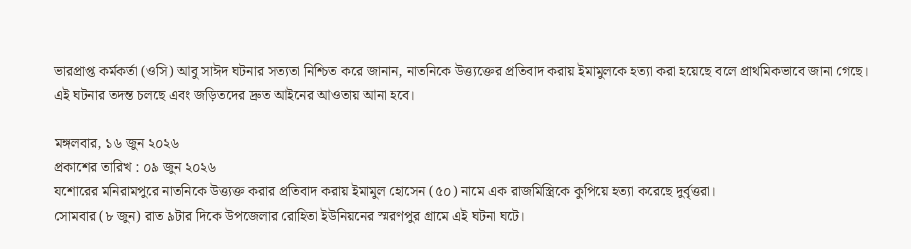ভারপ্রাপ্ত কর্মকর্তা (ওসি) আবু সাঈদ ঘটনার সত্যতা নিশ্চিত করে জানান, নাতনিকে উত্ত্যক্তের প্রতিবাদ করায় ইমামুলকে হত্যা করা হয়েছে বলে প্রাথমিকভাবে জানা গেছে। এই ঘটনার তদন্ত চলছে এবং জড়িতদের দ্রুত আইনের আওতায় আনা হবে।

মঙ্গলবার, ১৬ জুন ২০২৬
প্রকাশের তারিখ : ০৯ জুন ২০২৬
যশোরের মনিরামপুরে নাতনিকে উত্ত্যক্ত করার প্রতিবাদ করায় ইমামুল হোসেন (৫০) নামে এক রাজমিস্ত্রিকে কুপিয়ে হত্যা করেছে দুর্বৃত্তরা।
সোমবার (৮ জুন) রাত ৯টার দিকে উপজেলার রোহিতা ইউনিয়নের স্মরণপুর গ্রামে এই ঘটনা ঘটে।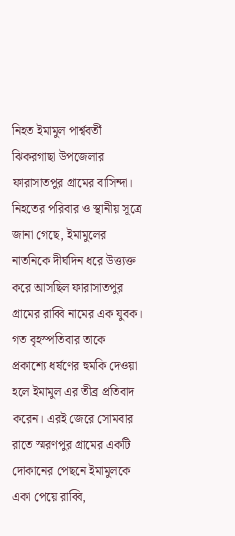নিহত ইমামুল পার্শ্ববর্তী ঝিকরগাছা উপজেলার ফারাসাতপুর গ্রামের বাসিন্দা।
নিহতের পরিবার ও স্থানীয় সূত্রে জানা গেছে, ইমামুলের নাতনিকে দীর্ঘদিন ধরে উত্ত্যক্ত করে আসছিল ফারাসাতপুর গ্রামের রাব্বি নামের এক যুবক। গত বৃহস্পতিবার তাকে প্রকাশ্যে ধর্ষণের হুমকি দেওয়া হলে ইমামুল এর তীব্র প্রতিবাদ করেন। এরই জেরে সোমবার রাতে স্মরণপুর গ্রামের একটি দোকানের পেছনে ইমামুলকে একা পেয়ে রাব্বি,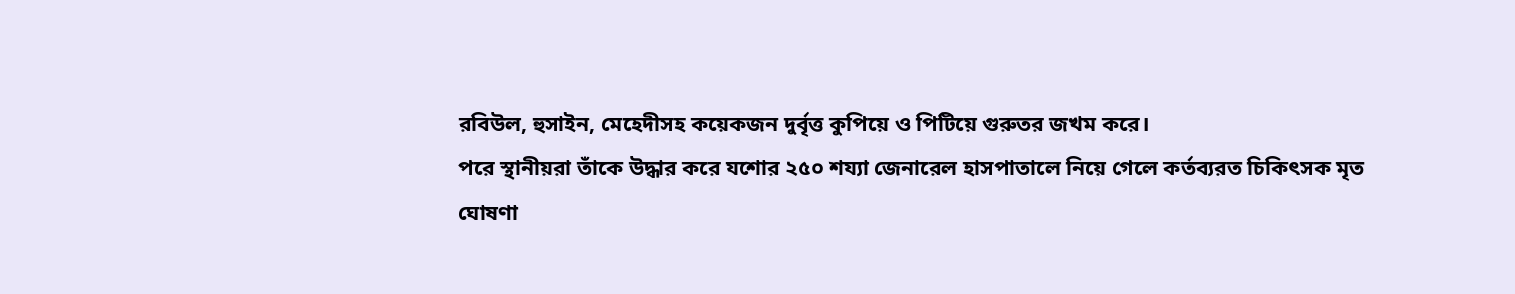রবিউল, হুসাইন, মেহেদীসহ কয়েকজন দুর্বৃত্ত কুপিয়ে ও পিটিয়ে গুরুতর জখম করে।
পরে স্থানীয়রা তাঁকে উদ্ধার করে যশোর ২৫০ শয্যা জেনারেল হাসপাতালে নিয়ে গেলে কর্তব্যরত চিকিৎসক মৃত ঘোষণা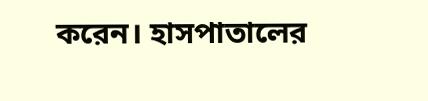করেন। হাসপাতালের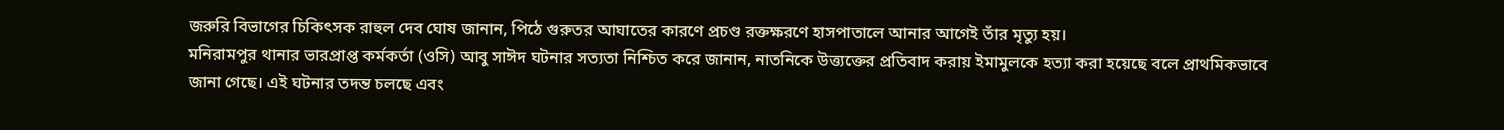জরুরি বিভাগের চিকিৎসক রাহুল দেব ঘোষ জানান, পিঠে গুরুতর আঘাতের কারণে প্রচণ্ড রক্তক্ষরণে হাসপাতালে আনার আগেই তাঁর মৃত্যু হয়।
মনিরামপুর থানার ভারপ্রাপ্ত কর্মকর্তা (ওসি) আবু সাঈদ ঘটনার সত্যতা নিশ্চিত করে জানান, নাতনিকে উত্ত্যক্তের প্রতিবাদ করায় ইমামুলকে হত্যা করা হয়েছে বলে প্রাথমিকভাবে জানা গেছে। এই ঘটনার তদন্ত চলছে এবং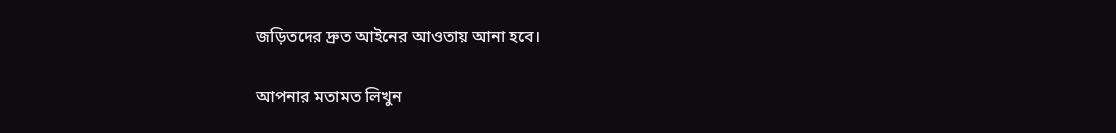জড়িতদের দ্রুত আইনের আওতায় আনা হবে।

আপনার মতামত লিখুন